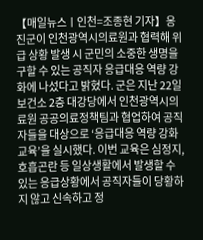【매일뉴스ㅣ인천=조종현 기자】옹진군이 인천광역시의료원과 협력해 위급 상황 발생 시 군민의 소중한 생명을 구할 수 있는 공직자 응급대응 역량 강화에 나섰다고 밝혔다. 군은 지난 22일 보건소 2층 대강당에서 인천광역시의료원 공공의료정책팀과 협업하여 공직자들을 대상으로 ‘응급대응 역량 강화 교육’을 실시했다. 이번 교육은 심정지, 호흡곤란 등 일상생활에서 발생할 수 있는 응급상황에서 공직자들이 당황하지 않고 신속하고 정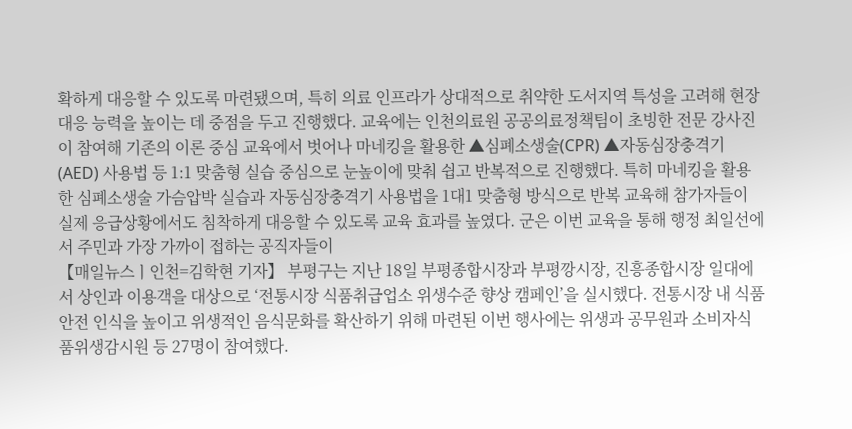확하게 대응할 수 있도록 마련됐으며, 특히 의료 인프라가 상대적으로 취약한 도서지역 특성을 고려해 현장 대응 능력을 높이는 데 중점을 두고 진행했다. 교육에는 인천의료원 공공의료정책팀이 초빙한 전문 강사진이 참여해 기존의 이론 중심 교육에서 벗어나 마네킹을 활용한 ▲심폐소생술(CPR) ▲자동심장충격기(AED) 사용법 등 1:1 맞춤형 실습 중심으로 눈높이에 맞춰 쉽고 반복적으로 진행했다. 특히 마네킹을 활용한 심폐소생술 가슴압박 실습과 자동심장충격기 사용법을 1대1 맞춤형 방식으로 반복 교육해 참가자들이 실제 응급상황에서도 침착하게 대응할 수 있도록 교육 효과를 높였다. 군은 이번 교육을 통해 행정 최일선에서 주민과 가장 가까이 접하는 공직자들이
【매일뉴스ㅣ인천=김학현 기자】 부평구는 지난 18일 부평종합시장과 부평깡시장, 진흥종합시장 일대에서 상인과 이용객을 대상으로 ‘전통시장 식품취급업소 위생수준 향상 캠페인’을 실시했다. 전통시장 내 식품안전 인식을 높이고 위생적인 음식문화를 확산하기 위해 마련된 이번 행사에는 위생과 공무원과 소비자식품위생감시원 등 27명이 참여했다.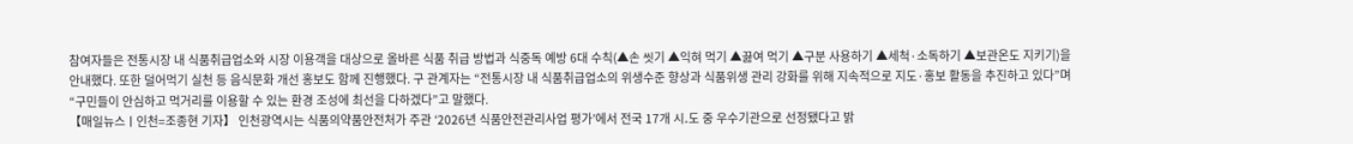참여자들은 전통시장 내 식품취급업소와 시장 이용객을 대상으로 올바른 식품 취급 방법과 식중독 예방 6대 수칙(▲손 씻기 ▲익혀 먹기 ▲끓여 먹기 ▲구분 사용하기 ▲세척·소독하기 ▲보관온도 지키기)을 안내했다. 또한 덜어먹기 실천 등 음식문화 개선 홍보도 함께 진행했다. 구 관계자는 “전통시장 내 식품취급업소의 위생수준 향상과 식품위생 관리 강화를 위해 지속적으로 지도·홍보 활동을 추진하고 있다”며 “구민들이 안심하고 먹거리를 이용할 수 있는 환경 조성에 최선을 다하겠다”고 말했다.
【매일뉴스ㅣ인천=조종현 기자】 인천광역시는 식품의약품안전처가 주관 ‘2026년 식품안전관리사업 평가’에서 전국 17개 시․도 중 우수기관으로 선정됐다고 밝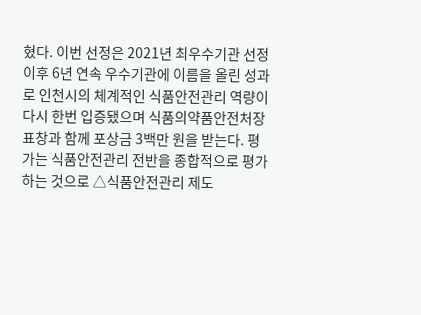혔다. 이번 선정은 2021년 최우수기관 선정 이후 6년 연속 우수기관에 이름을 올린 성과로 인천시의 체계적인 식품안전관리 역량이 다시 한번 입증됐으며 식품의약품안전처장 표창과 함께 포상금 3백만 원을 받는다. 평가는 식품안전관리 전반을 종합적으로 평가하는 것으로 △식품안전관리 제도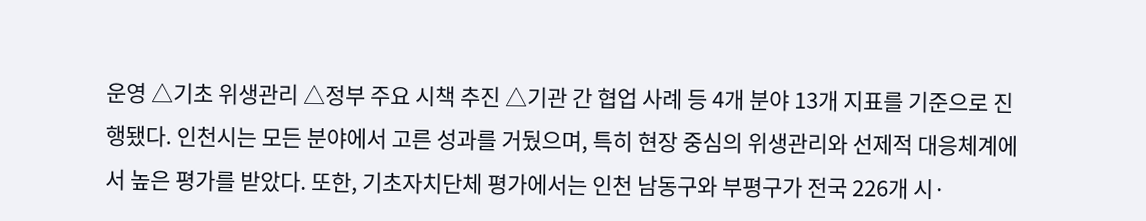운영 △기초 위생관리 △정부 주요 시책 추진 △기관 간 협업 사례 등 4개 분야 13개 지표를 기준으로 진행됐다. 인천시는 모든 분야에서 고른 성과를 거뒀으며, 특히 현장 중심의 위생관리와 선제적 대응체계에서 높은 평가를 받았다. 또한, 기초자치단체 평가에서는 인천 남동구와 부평구가 전국 226개 시·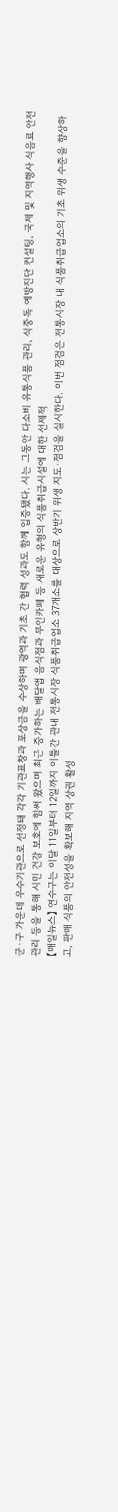군·구 가운데 우수기관으로 선정돼 각각 기관표창과 포상금을 수상하며 광역과 기초 간 협력 성과도 함께 입증됐다. 시는 그동안 다소비 유통식품 관리, 식중독 예방진단 컨설팅, 국제 및 지역행사 식음료 안전관리 등을 통해 시민 건강 보호에 힘써 왔으며 최근 증가하는 배달앱 음식점과 무인카페 등 새로운 유형의 식품취급시설에 대한 선제적
【매일뉴스】 연수구는 이달 11일부터 12일까지 이틀간 관내 전통시장 식품취급업소 37개소를 대상으로 상반기 위생 지도·점검을 실시한다. 이번 점검은 전통시장 내 식품취급업소의 기초 위생 수준을 향상하고, 판매 식품의 안전성을 확보해 지역 상권 활성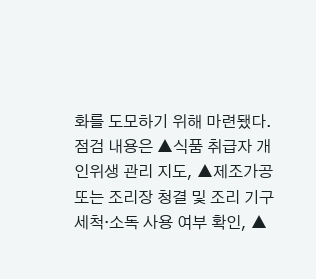화를 도모하기 위해 마련됐다. 점검 내용은 ▲식품 취급자 개인위생 관리 지도, ▲제조가공 또는 조리장 청결 및 조리 기구 세척·소독 사용 여부 확인, ▲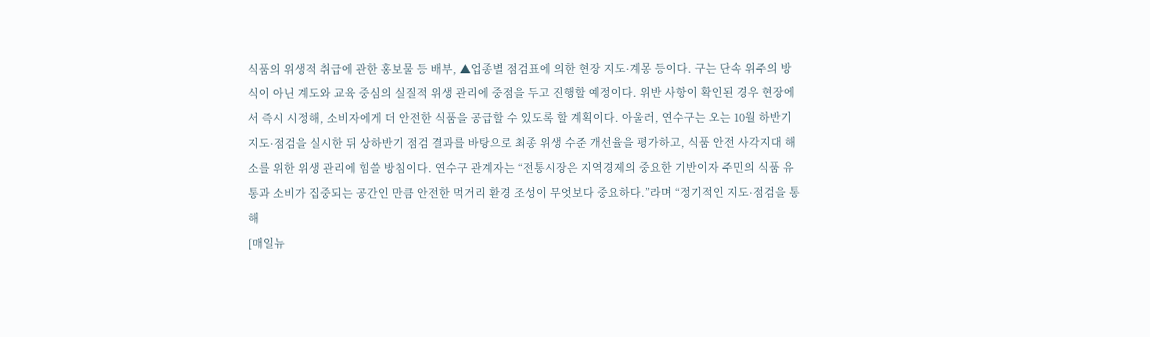식품의 위생적 취급에 관한 홍보물 등 배부, ▲업종별 점검표에 의한 현장 지도·계몽 등이다. 구는 단속 위주의 방식이 아닌 계도와 교육 중심의 실질적 위생 관리에 중점을 두고 진행할 예정이다. 위반 사항이 확인된 경우 현장에서 즉시 시정해, 소비자에게 더 안전한 식품을 공급할 수 있도록 할 계획이다. 아울러, 연수구는 오는 10월 하반기 지도·점검을 실시한 뒤 상하반기 점검 결과를 바탕으로 최종 위생 수준 개선율을 평가하고, 식품 안전 사각지대 해소를 위한 위생 관리에 힘쓸 방침이다. 연수구 관계자는 “전통시장은 지역경제의 중요한 기반이자 주민의 식품 유통과 소비가 집중되는 공간인 만큼 안전한 먹거리 환경 조성이 무엇보다 중요하다.”라며 “정기적인 지도·점검을 통해
[매일뉴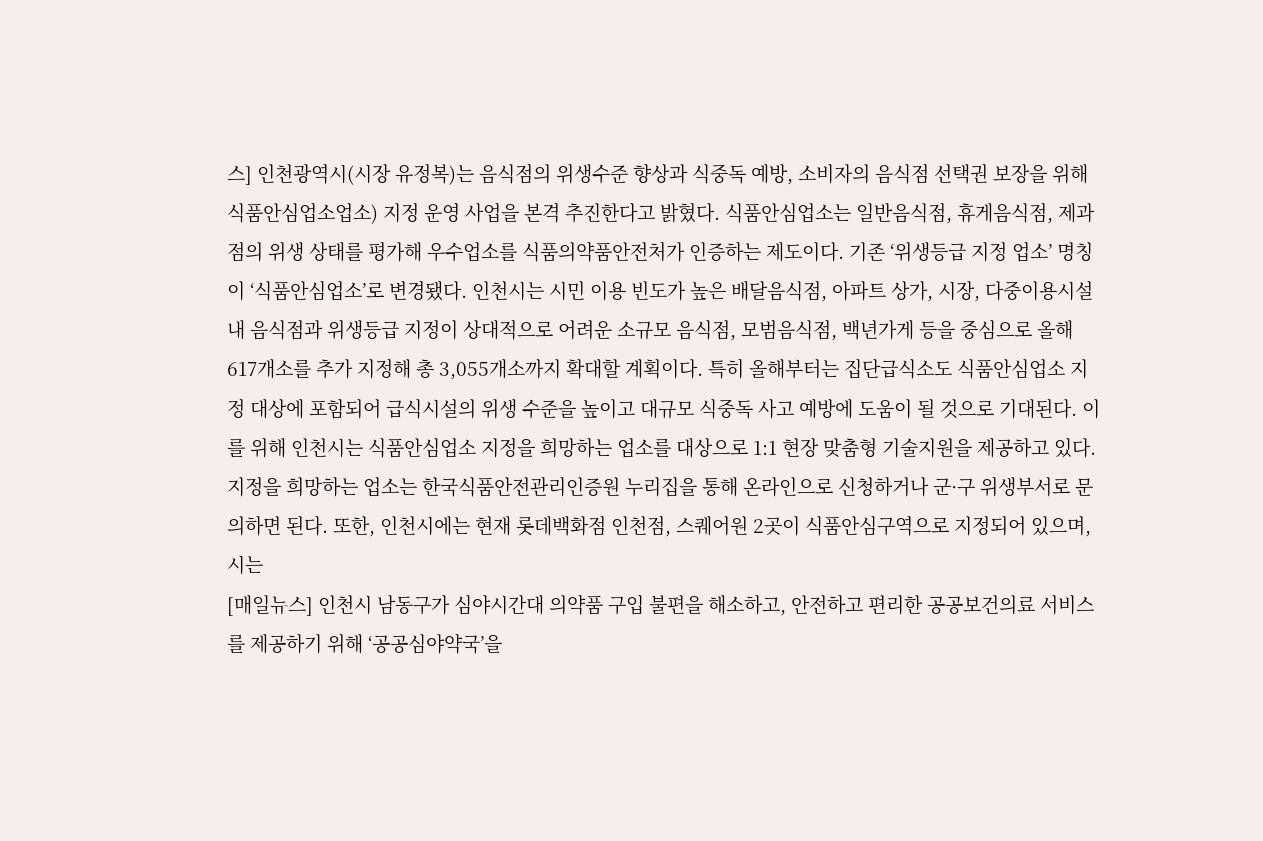스] 인천광역시(시장 유정복)는 음식점의 위생수준 향상과 식중독 예방, 소비자의 음식점 선택권 보장을 위해 식품안심업소업소) 지정 운영 사업을 본격 추진한다고 밝혔다. 식품안심업소는 일반음식점, 휴게음식점, 제과점의 위생 상태를 평가해 우수업소를 식품의약품안전처가 인증하는 제도이다. 기존 ‘위생등급 지정 업소’ 명칭이 ‘식품안심업소’로 변경됐다. 인천시는 시민 이용 빈도가 높은 배달음식점, 아파트 상가, 시장, 다중이용시설 내 음식점과 위생등급 지정이 상대적으로 어려운 소규모 음식점, 모범음식점, 백년가게 등을 중심으로 올해 617개소를 추가 지정해 총 3,055개소까지 확대할 계획이다. 특히 올해부터는 집단급식소도 식품안심업소 지정 대상에 포함되어 급식시설의 위생 수준을 높이고 대규모 식중독 사고 예방에 도움이 될 것으로 기대된다. 이를 위해 인천시는 식품안심업소 지정을 희망하는 업소를 대상으로 1:1 현장 맞춤형 기술지원을 제공하고 있다. 지정을 희망하는 업소는 한국식품안전관리인증원 누리집을 통해 온라인으로 신청하거나 군·구 위생부서로 문의하면 된다. 또한, 인천시에는 현재 롯데백화점 인천점, 스퀘어원 2곳이 식품안심구역으로 지정되어 있으며, 시는
[매일뉴스] 인천시 남동구가 심야시간대 의약품 구입 불편을 해소하고, 안전하고 편리한 공공보건의료 서비스를 제공하기 위해 ‘공공심야약국’을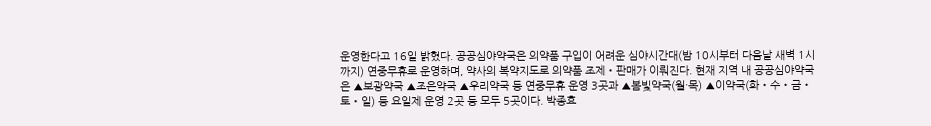운영한다고 16일 밝혔다. 공공심야약국은 의약품 구입이 어려운 심야시간대(밤 10시부터 다음날 새벽 1시까지) 연중무휴로 운영하며, 약사의 복약지도로 의약품 조제‧판매가 이뤄진다. 현재 지역 내 공공심야약국은 ▲보광약국 ▲조은약국 ▲우리약국 등 연중무휴 운영 3곳과 ▲봄빛약국(월·목) ▲이약국(화‧수‧금‧토‧일) 등 요일제 운영 2곳 등 모두 5곳이다. 박종효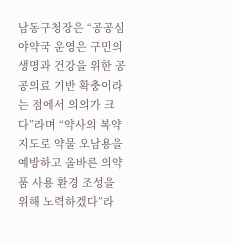남동구청장은 “공공심야약국 운영은 구민의 생명과 건강을 위한 공공의료 기반 확충이라는 점에서 의의가 크다”라며 “약사의 복약지도로 약물 오남용을 예방하고 올바른 의약품 사용 환경 조성을 위해 노력하겠다”라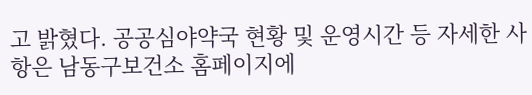고 밝혔다. 공공심야약국 현황 및 운영시간 등 자세한 사항은 남동구보건소 홈페이지에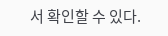서 확인할 수 있다.